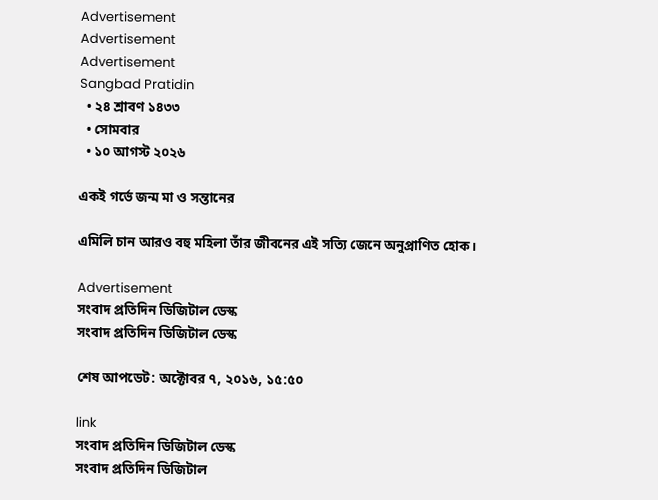Advertisement
Advertisement
Advertisement
Sangbad Pratidin
  • ২৪ শ্রাবণ ১৪৩৩
  • সোমবার
  • ১০ আগস্ট ২০২৬

একই গর্ভে জন্ম মা ও সন্তানের

এমিলি চান আরও বহু মহিলা তাঁর জীবনের এই সত্যি জেনে অনুপ্রাণিত হোক।

Advertisement
সংবাদ প্রতিদিন ডিজিটাল ডেস্ক
সংবাদ প্রতিদিন ডিজিটাল ডেস্ক

শেষ আপডেট: অক্টোবর ৭, ২০১৬, ১৫:৫০

link
সংবাদ প্রতিদিন ডিজিটাল ডেস্ক
সংবাদ প্রতিদিন ডিজিটাল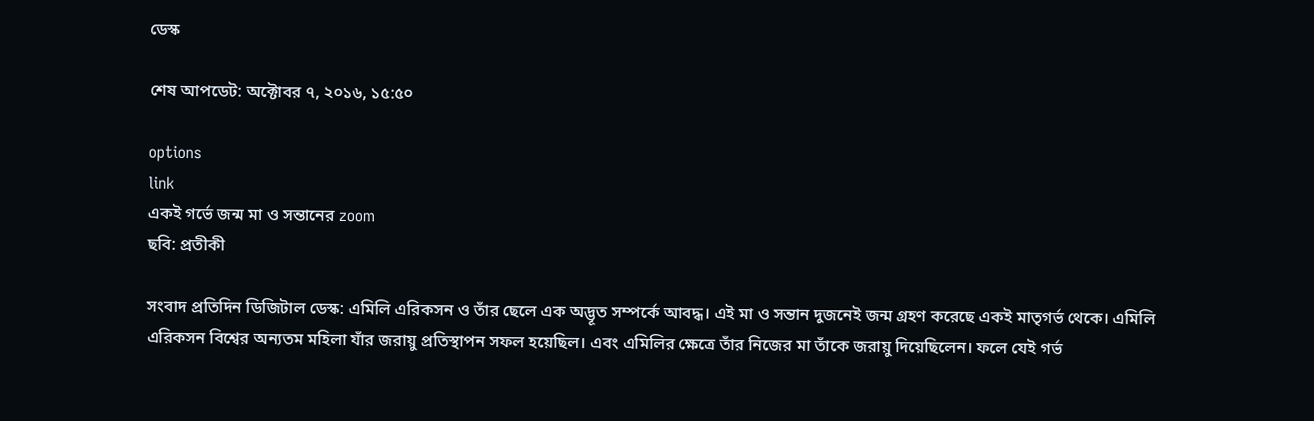ডেস্ক

শেষ আপডেট: অক্টোবর ৭, ২০১৬, ১৫:৫০

options
link
একই গর্ভে জন্ম মা ও সন্তানের zoom
ছবি: প্রতীকী

সংবাদ প্রতিদিন ডিজিটাল ডেস্ক: এমিলি এরিকসন ও তাঁর ছেলে এক অদ্ভূত সম্পর্কে আবদ্ধ। এই মা ও সন্তান দুজনেই জন্ম গ্রহণ করেছে একই মাতৃগর্ভ থেকে। এমিলি এরিকসন বিশ্বের অন্যতম মহিলা যাঁর জরায়ু প্রতিস্থাপন সফল হয়েছিল। এবং এমিলির ক্ষেত্রে তাঁর নিজের মা তাঁকে জরায়ু দিয়েছিলেন। ফলে যেই গর্ভ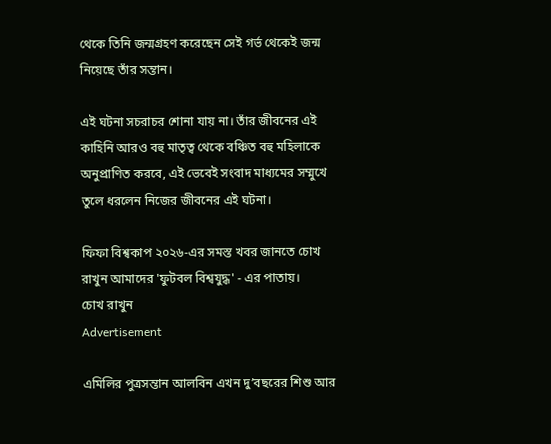থেকে তিনি জন্মগ্রহণ করেছেন সেই গর্ভ থেকেই জন্ম নিয়েছে তাঁর সন্তান।

এই ঘটনা সচরাচর শোনা যায় না। তাঁর জীবনের এই কাহিনি আরও বহু মাতৃত্ব থেকে বঞ্চিত বহু মহিলাকে অনুপ্রাণিত করবে, এই ভেবেই সংবাদ মাধ্যমের সম্মুখে তুলে ধরলেন নিজের জীবনের এই ঘটনা।

ফিফা বিশ্বকাপ ২০২৬-এর সমস্ত খবর জানতে চোখ রাখুন আমাদের 'ফুটবল বিশ্বযুদ্ধ' - এর পাতায়।
চোখ রাখুন
Advertisement

এমিলির পুত্রসন্তান আলবিন এখন দু’বছরের শিশু আর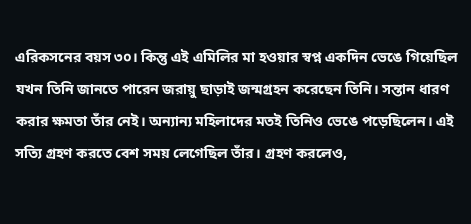এরিকসনের বয়স ৩০। কিন্তু এই এমিলির মা হওয়ার স্বপ্ন একদিন ভেঙে গিয়েছিল যখন তিনি জানতে পারেন জরায়ু ছাড়াই জন্মগ্রহন করেছেন তিনি। সন্তান ধারণ করার ক্ষমতা তাঁর নেই। অন্যান্য মহিলাদের মতই তিনিও ভেঙে পড়েছিলেন। এই সত্যি গ্রহণ করতে বেশ সময় লেগেছিল তাঁর। গ্রহণ করলেও,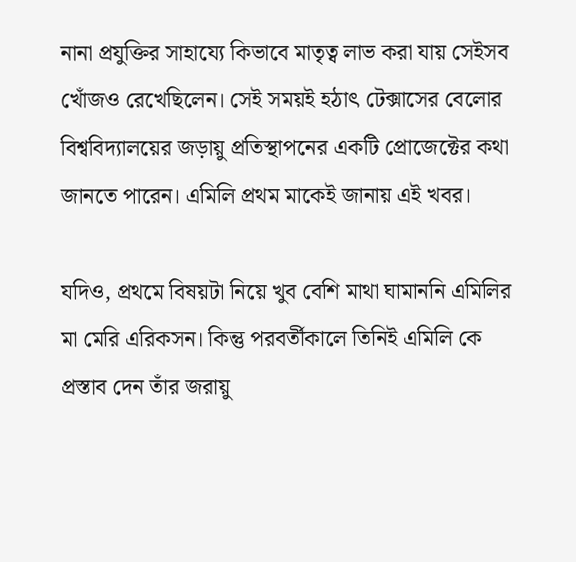নানা প্রযুক্তির সাহায্যে কিভাবে মাতৃত্ব লাভ করা যায় সেইসব খোঁজও রেখেছিলেন। সেই সময়ই হঠাৎ টেক্সাসের বেলোর বিশ্ববিদ্যালয়ের জড়ায়ু প্রতিস্থাপনের একটি প্রোজেক্টের কথা জানতে পারেন। এমিলি প্রথম মাকেই জানায় এই খবর।

যদিও, প্রথমে বিষয়টা নিয়ে খুব বেশি মাথা ঘামাননি এমিলির মা মেরি এরিকসন। কিন্তু পরবর্তীকালে তিনিই এমিলি কে প্রস্তাব দেন তাঁর জরায়ু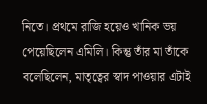নিতে। প্রথমে রাজি হয়েও খানিক ভয় পেয়েছিলেন এমিলি। কিন্তু তাঁর মা তাঁকে বলেছিলেন, মাতৃত্বের স্বাদ পাওয়ার এটাই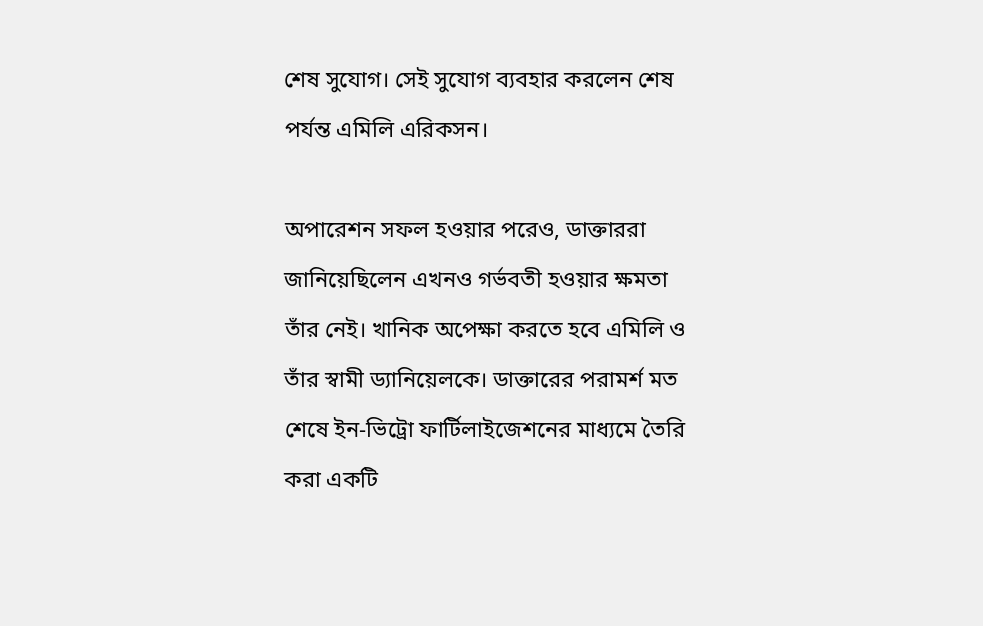শেষ সুযোগ। সেই সুযোগ ব্যবহার করলেন শেষ পর্যন্ত এমিলি এরিকসন।

অপারেশন সফল হওয়ার পরেও, ডাক্তাররা জানিয়েছিলেন এখনও গর্ভবতী হওয়ার ক্ষমতা তাঁর নেই। খানিক অপেক্ষা করতে হবে এমিলি ও তাঁর স্বামী ড্যানিয়েলকে। ডাক্তারের পরামর্শ মত শেষে ইন-ভিট্রো ফার্টিলাইজেশনের মাধ্যমে তৈরি করা একটি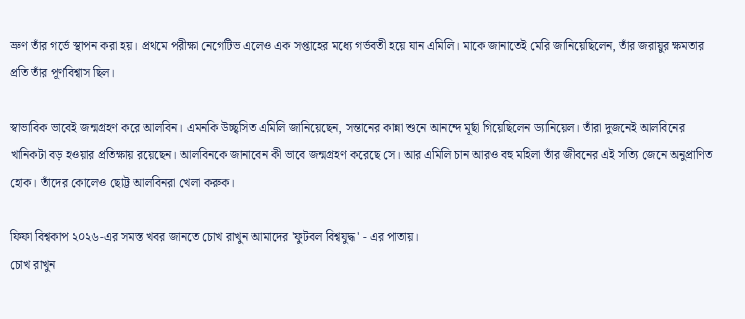ভ্রুণ তাঁর গর্ভে স্থাপন করা হয়। প্রথমে পরীক্ষা নেগেটিভ এলেও এক সপ্তাহের মধ্যে গর্ভবতী হয়ে যান এমিলি। মাকে জানাতেই মেরি জানিয়েছিলেন, তাঁর জরায়ুর ক্ষমতার প্রতি তাঁর পূর্ণবিশ্বাস ছিল।

স্বাভাবিক ভাবেই জন্মগ্রহণ করে আলবিন। এমনকি উচ্ছ্বসিত এমিলি জানিয়েছেন, সন্তানের কান্না শুনে আনন্দে মূর্ছা গিয়েছিলেন ড্যানিয়েল। তাঁরা দুজনেই আলবিনের খানিকটা বড় হওয়ার প্রতিক্ষায় রয়েছেন। আলবিনকে জানাবেন কী ভাবে জন্মগ্রহণ করেছে সে। আর এমিলি চান আরও বহু মহিলা তাঁর জীবনের এই সত্যি জেনে অনুপ্রাণিত হোক। তাঁদের কোলেও ছোট্ট আলবিনরা খেলা করুক।

ফিফা বিশ্বকাপ ২০২৬-এর সমস্ত খবর জানতে চোখ রাখুন আমাদের 'ফুটবল বিশ্বযুদ্ধ' - এর পাতায়।
চোখ রাখুন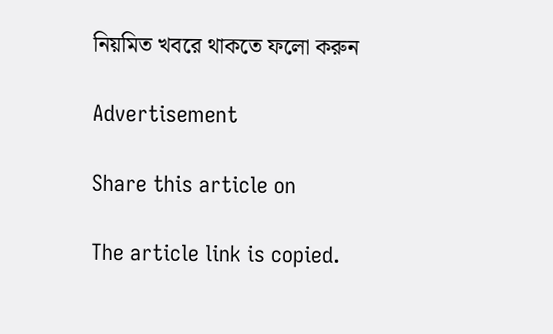নিয়মিত খবরে থাকতে ফলো করুন

Advertisement

Share this article on

The article link is copied.